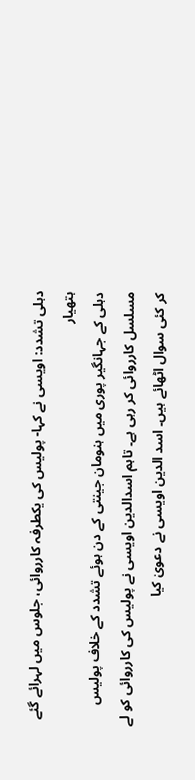دہلی تشدد: اویسی نے کہا- پولیس کی یکطرفہ کارروائی، جلوس میں لہرائے گئے ہتھیار
دہلی کے جہانگیر پوری میں ہنومان جینتی کے دن ہوئے تشدد کے خلاف پولیس مسلسل کارروائی کر رہی ہے۔ تاہم اسدالدین اویسی نے پولیس کی کارروائی کو لے کر کئی سوال اٹھائے ہیں۔ اسد الدین اویسی نے دعویٰ کیا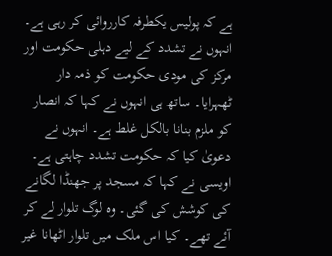ہے کہ پولیس یکطرفہ کارروائی کر رہی ہے۔ انہوں نے تشدد کے لیے دہلی حکومت اور مرکز کی مودی حکومت کو ذمہ دار ٹھہرایا۔ ساتھ ہی انہوں نے کہا کہ انصار کو ملزم بنانا بالکل غلط ہے۔ انہوں نے دعویٰ کیا کہ حکومت تشدد چاہتی ہے۔ اویسی نے کہا کہ مسجد پر جھنڈا لگانے کی کوشش کی گئی۔ وہ لوگ تلوار لے کر آئے تھے۔ کیا اس ملک میں تلوار اٹھانا غیر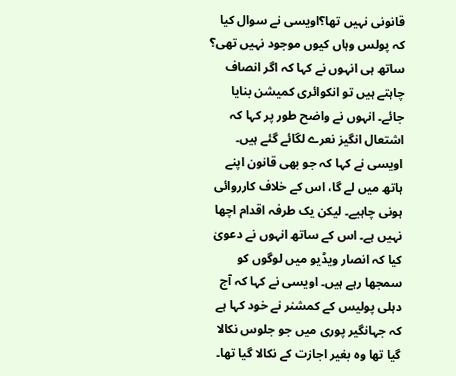قانونی نہیں تھا؟اویسی نے سوال کیا کہ پولس وہاں کیوں موجود نہیں تھی؟ ساتھ ہی انہوں نے کہا کہ اگر انصاف چاہتے ہیں تو انکوائری کمیشن بنایا جائے۔ انہوں نے واضح طور پر کہا کہ اشتعال انگیز نعرے لگائے گئے ہیں۔ اویسی نے کہا کہ جو بھی قانون اپنے ہاتھ میں لے گا، اس کے خلاف کارروائی ہونی چاہیے۔ لیکن یک طرفہ اقدام اچھا نہیں ہے۔ اس کے ساتھ انہوں نے دعویٰ کیا کہ انصار ویڈیو میں لوگوں کو سمجھا رہے ہیں۔ اویسی نے کہا کہ آج دہلی پولیس کے کمشنر نے خود کہا ہے کہ جہانگیر پوری میں جو جلوس نکالا گیا تھا وہ بغیر اجازت کے نکالا گیا تھا۔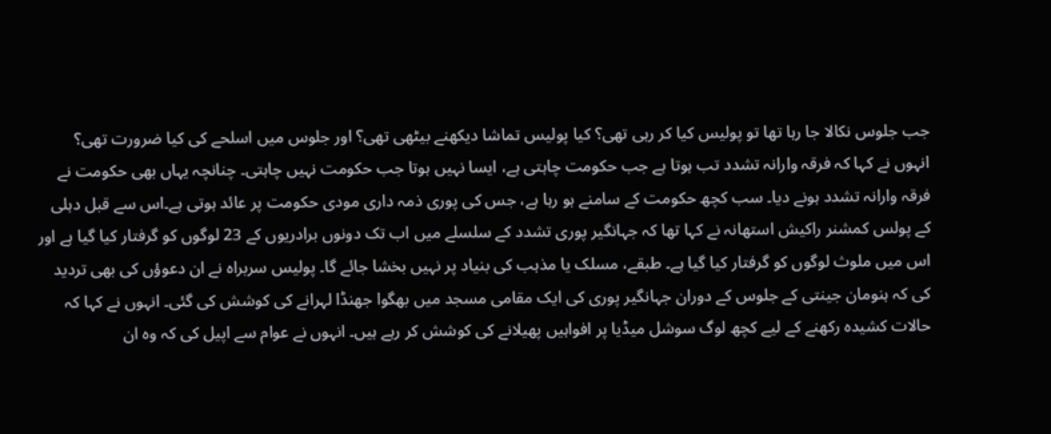جب جلوس نکالا جا رہا تھا تو پولیس کیا کر رہی تھی؟ کیا پولیس تماشا دیکھنے بیٹھی تھی؟ اور جلوس میں اسلحے کی کیا ضرورت تھی؟ انہوں نے کہا کہ فرقہ وارانہ تشدد تب ہوتا ہے جب حکومت چاہتی ہے، ایسا نہیں ہوتا جب حکومت نہیں چاہتی۔ چنانچہ یہاں بھی حکومت نے فرقہ وارانہ تشدد ہونے دیا۔ سب کچھ حکومت کے سامنے ہو رہا ہے، جس کی پوری ذمہ داری مودی حکومت پر عائد ہوتی ہے۔اس سے قبل دہلی کے پولس کمشنر راکیش استھانہ نے کہا تھا کہ جہانگیر پوری تشدد کے سلسلے میں اب تک دونوں برادریوں کے 23 لوگوں کو گرفتار کیا گیا ہے اور اس میں ملوث لوگوں کو گرفتار کیا گیا ہے۔ طبقے، مسلک یا مذہب کی بنیاد پر نہیں بخشا جائے گا۔ پولیس سربراہ نے ان دعوؤں کی بھی تردید کی کہ ہنومان جینتی کے جلوس کے دوران جہانگیر پوری کی ایک مقامی مسجد میں بھگوا جھنڈا لہرانے کی کوشش کی گئی۔ انہوں نے کہا کہ حالات کشیدہ رکھنے کے لیے کچھ لوگ سوشل میڈیا پر افواہیں پھیلانے کی کوشش کر رہے ہیں۔ انہوں نے عوام سے اپیل کی کہ وہ ان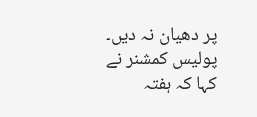پر دھیان نہ دیں۔ پولیس کمشنر نے کہا کہ ہفتہ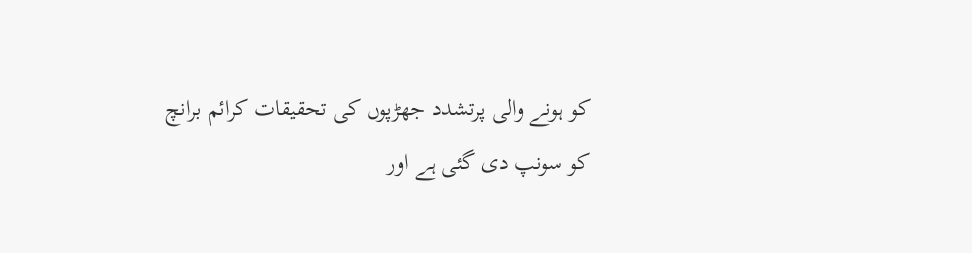کو ہونے والی پرتشدد جھڑپوں کی تحقیقات کرائم برانچ کو سونپ دی گئی ہے اور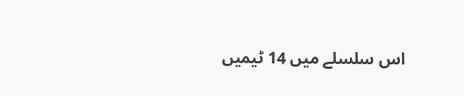اس سلسلے میں 14 ٹیمیں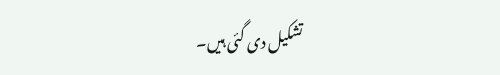تشکیل دی گئی ہیں۔